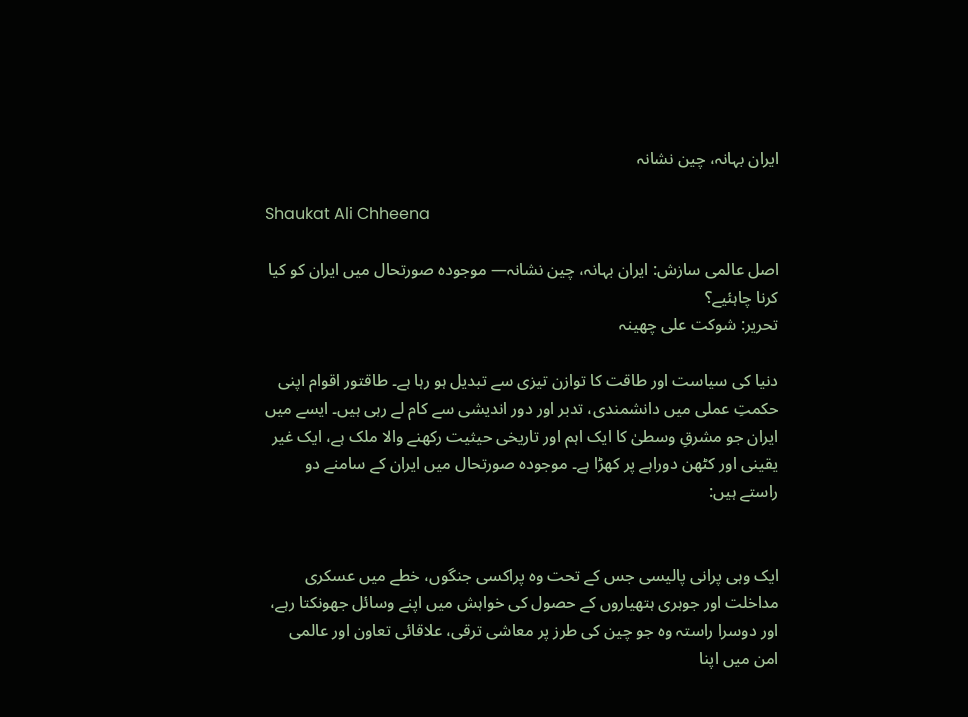ایران بہانہ، چین نشانہ

Shaukat Ali Chheena

اصل عالمی سازش: ایران بہانہ، چین نشانہ— موجودہ صورتحال میں ایران کو کیا کرنا چاہئیے؟
تحریر: شوکت علی چھینہ

دنیا کی سیاست اور طاقت کا توازن تیزی سے تبدیل ہو رہا ہے۔ طاقتور اقوام اپنی حکمتِ عملی میں دانشمندی، تدبر اور دور اندیشی سے کام لے رہی ہیں۔ ایسے میں ایران جو مشرقِ وسطیٰ کا ایک اہم اور تاریخی حیثیت رکھنے والا ملک ہے، ایک غیر یقینی اور کٹھن دوراہے پر کھڑا ہے۔ موجودہ صورتحال میں ایران کے سامنے دو راستے ہیں:


ایک وہی پرانی پالیسی جس کے تحت وہ پراکسی جنگوں، خطے میں عسکری مداخلت اور جوہری ہتھیاروں کے حصول کی خواہش میں اپنے وسائل جھونکتا رہے، اور دوسرا راستہ وہ جو چین کی طرز پر معاشی ترقی، علاقائی تعاون اور عالمی امن میں اپنا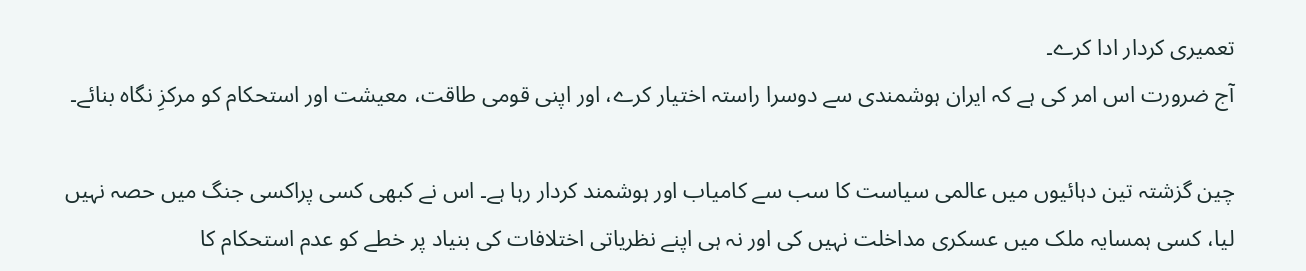تعمیری کردار ادا کرے۔
آج ضرورت اس امر کی ہے کہ ایران ہوشمندی سے دوسرا راستہ اختیار کرے، اور اپنی قومی طاقت، معیشت اور استحکام کو مرکزِ نگاہ بنائے۔

چین گزشتہ تین دہائیوں میں عالمی سیاست کا سب سے کامیاب اور ہوشمند کردار رہا ہے۔ اس نے کبھی کسی پراکسی جنگ میں حصہ نہیں لیا، کسی ہمسایہ ملک میں عسکری مداخلت نہیں کی اور نہ ہی اپنے نظریاتی اختلافات کی بنیاد پر خطے کو عدم استحکام کا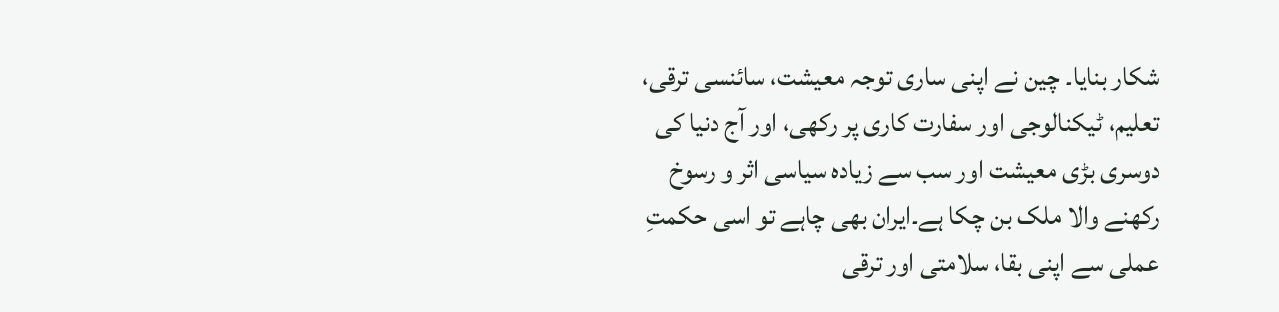شکار بنایا۔ چین نے اپنی ساری توجہ معیشت، سائنسی ترقی، تعلیم، ٹیکنالوجی اور سفارت کاری پر رکھی، اور آج دنیا کی دوسری بڑی معیشت اور سب سے زیادہ سیاسی اثر و رسوخ رکھنے والا ملک بن چکا ہے۔ایران بھی چاہے تو اسی حکمتِ عملی سے اپنی بقا، سلامتی اور ترقی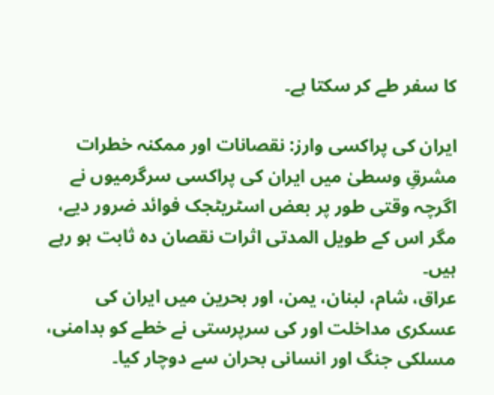کا سفر طے کر سکتا ہے۔

ایران کی پراکسی وارز: نقصانات اور ممکنہ خطرات
مشرقِ وسطیٰ میں ایران کی پراکسی سرگرمیوں نے اگرچہ وقتی طور پر بعض اسٹریٹجک فوائد ضرور دیے، مگر اس کے طویل المدتی اثرات نقصان دہ ثابت ہو رہے ہیں۔
عراق، شام، لبنان، یمن، اور بحرین میں ایران کی عسکری مداخلت اور کی سرپرستی نے خطے کو بدامنی، مسلکی جنگ اور انسانی بحران سے دوچار کیا۔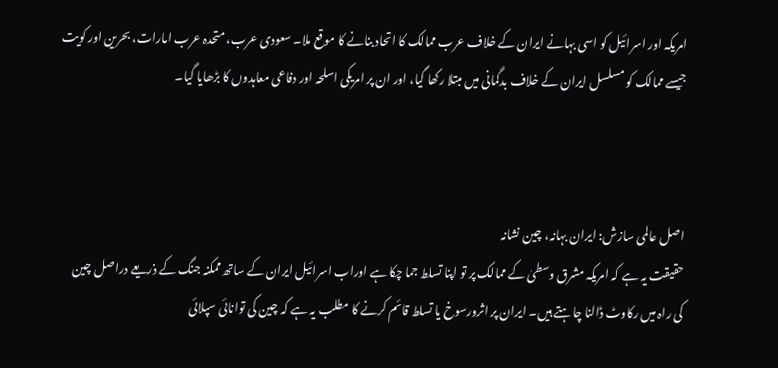امریکہ اور اسرائیل کو اسی بہانے ایران کے خلاف عرب ممالک کا اتحاد بنانے کا موقع ملا۔ سعودی عرب، متحدہ عرب امارات، بحرین اور کویت جیسے ممالک کو مسلسل ایران کے خلاف بدگمانی میں مبتلا رکھا گیا، اور ان پر امریکی اسلحہ اور دفاعی معاہدوں کا بڑھایا گیا۔



اصل عالمی سازش: ایران بہانہ، چین نشانہ
حقیقت یہ ہے کہ امریکہ مشرق وسطیٰ کے ممالک پر تو اپنا تسلط جما چکا ہے اوراب اسرائیل ایران کے ساتھ ممکنہ جنگ کے ذریعے دراصل چین کی راہ میں رکاوٹ ڈالنا چاہتے ہیں۔ ایران پر اثرورسوخ یا تسلط قائم کرنے کا مطلب یہ ہے کہ چین کی توانائی سپلائی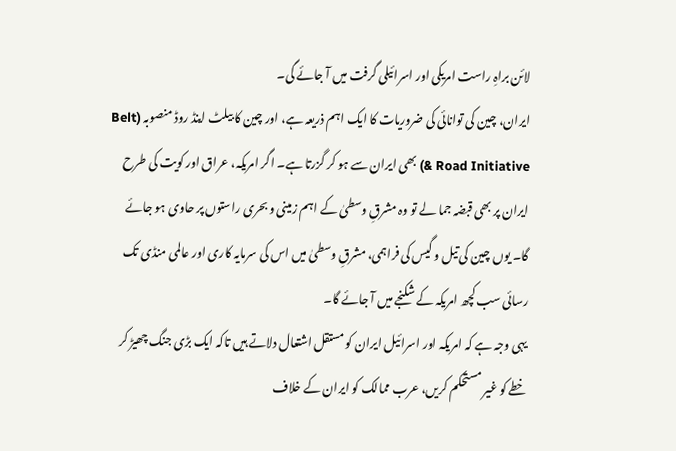لائن براہِ راست امریکی اور اسرائیلی گرفت میں آ جائے گی۔
ایران، چین کی توانائی کی ضروریات کا ایک اہم ذریعہ ہے، اور چین کا بیلٹ اینڈ روڈ منصوبہ (Belt & Road Initiative) بھی ایران سے ہو کر گزرتا ہے۔ اگر امریکہ، عراق اور کویت کی طرح ایران پر بھی قبضہ جما لے تو وہ مشرقِ وسطیٰ کے اہم زمینی و بحری راستوں پر حاوی ہو جائے گا۔ یوں چین کی تیل و گیس کی فراہمی، مشرقِ وسطیٰ میں اس کی سرمایہ کاری اور عالمی منڈی تک رسائی سب کچھ امریکہ کے شکنجے میں آ جائے گا۔
یہی وجہ ہے کہ امریکہ اور اسرائیل ایران کو مستقل اشتعال دلاتے ہیں تاکہ ایک بڑی جنگ چھیڑ کر خطے کو غیر مستحکم کریں، عرب ممالک کو ایران کے خلاف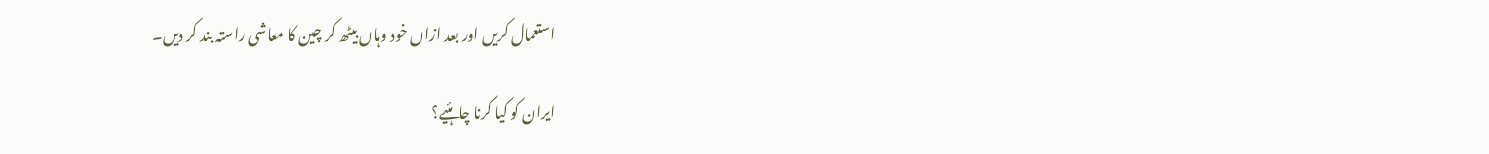استعمال کریں اور بعد ازاں خود وہاں بیٹھ کر چین کا معاشی راستہ بند کر دیں۔

ایران کو کیا کرنا چاہئیے؟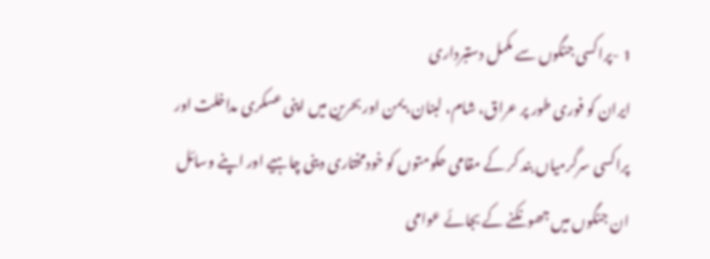1 -پراکسی جنگوں سے مکمل دستبرداری
ایران کو فوری طور پر عراق، شام، لبنان، یمن اور بحرین میں اپنی عسکری مداخلت اور پراکسی سرگرمیاں بند کر کے مقامی حکومتوں کو خودمختاری دینی چاہیے اور اپنے وسائل ان جنگوں میں جھونکنے کے بجائے عوامی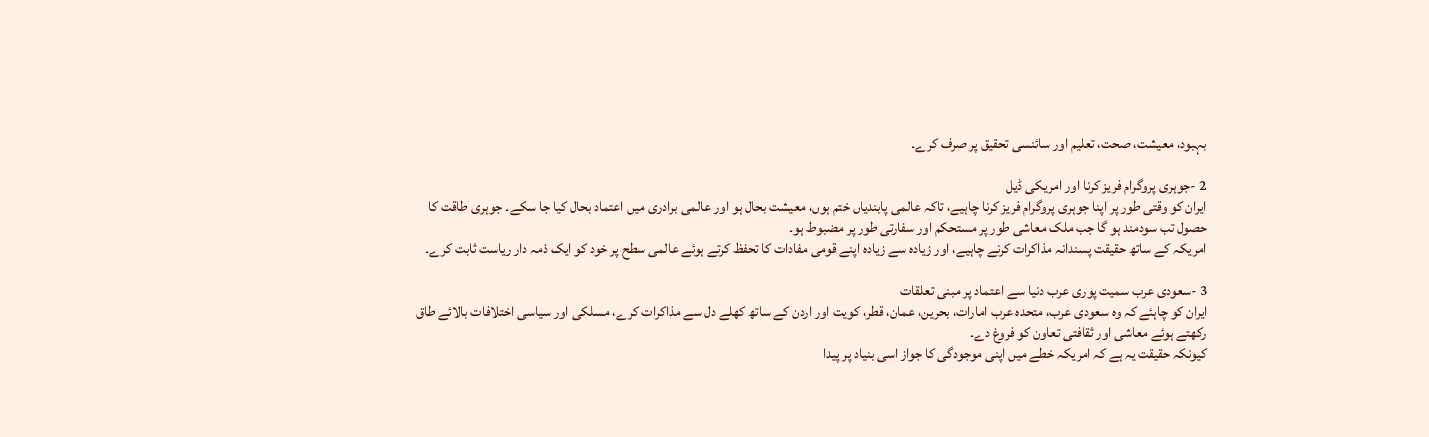بہبود، معیشت، صحت، تعلیم اور سائنسی تحقیق پر صرف کرے۔

2 -جوہری پروگرام فریز کرنا اور امریکی ڈیل
ایران کو وقتی طور پر اپنا جوہری پروگرام فریز کرنا چاہیے، تاکہ عالمی پابندیاں ختم ہوں، معیشت بحال ہو اور عالمی برادری میں اعتماد بحال کیا جا سکے۔ جوہری طاقت کا حصول تب سودمند ہو گا جب ملک معاشی طور پر مستحکم اور سفارتی طور پر مضبوط ہو۔
امریکہ کے ساتھ حقیقت پسندانہ مذاکرات کرنے چاہیے، اور زیادہ سے زیادہ اپنے قومی مفادات کا تحفظ کرتے ہوئے عالمی سطح پر خود کو ایک ذمہ دار ریاست ثابت کرے۔

3 -سعودی عرب سمیت پوری عرب دنیا سے اعتماد پر مبنی تعلقات
ایران کو چاہئے کہ وہ سعودی عرب، متحدہ عرب امارات، بحرین، عمان، قطر، کویت اور اردن کے ساتھ کھلے دل سے مذاکرات کرے، مسلکی اور سیاسی اختلافات بالائے طاق رکھتے ہوئے معاشی اور ثقافتی تعاون کو فروغ دے۔
کیونکہ حقیقت یہ ہے کہ امریکہ خطے میں اپنی موجودگی کا جواز اسی بنیاد پر پیدا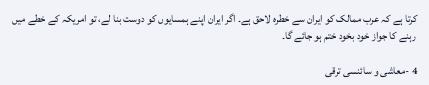کرتا ہے کہ عرب ممالک کو ایران سے خطرہ لاحق ہے۔ اگر ایران اپنے ہمسایوں کو دوست بنا لے، تو امریکہ کے خطے میں رہنے کا جواز خود بخود ختم ہو جائے گا۔

4 -معاشی و سائنسی ترقی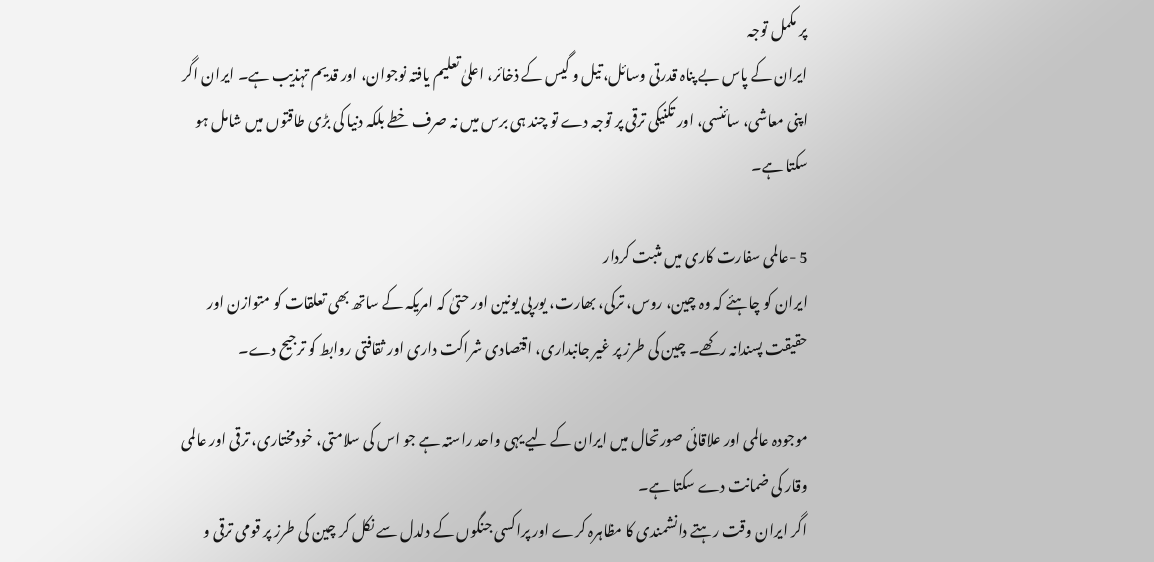پر مکمل توجہ
ایران کے پاس بے پناہ قدرتی وسائل، تیل و گیس کے ذخائر، اعلیٰ تعلیم یافتہ نوجوان، اور قدیم تہذیب ہے۔ ایران اگر اپنی معاشی، سائنسی، اور تکنیکی ترقی پر توجہ دے تو چند ہی برس میں نہ صرف خطے بلکہ دنیا کی بڑی طاقتوں میں شامل ہو سکتا ہے۔

5 -عالمی سفارت کاری میں مثبت کردار
ایران کو چاہئے کہ وہ چین، روس، ترکی، بھارت، یورپی یونین اور حتیٰ کہ امریکہ کے ساتھ بھی تعلقات کو متوازن اور حقیقت پسندانہ رکھے۔ چین کی طرز پر غیر جانبداری، اقتصادی شراکت داری اور ثقافتی روابط کو ترجیح دے۔

موجودہ عالمی اور علاقائی صورتحال میں ایران کے لیے یہی واحد راستہ ہے جو اس کی سلامتی، خودمختاری، ترقی اور عالمی وقار کی ضمانت دے سکتا ہے۔
اگر ایران وقت رہتے دانشمندی کا مظاہرہ کرے اور پراکسی جنگوں کے دلدل سے نکل کر چین کی طرز پر قومی ترقی و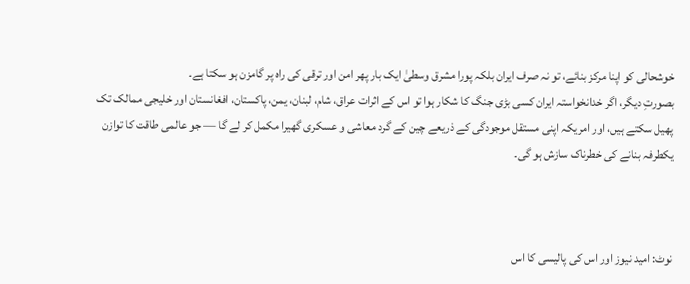خوشحالی کو اپنا مرکز بنائے، تو نہ صرف ایران بلکہ پورا مشرق وسطیٰ ایک بار پھر امن اور ترقی کی راہ پر گامزن ہو سکتا ہے۔
بصورتِ دیگر، اگر خدانخواستہ ایران کسی بڑی جنگ کا شکار ہوا تو اس کے اثرات عراق، شام، لبنان، یمن، پاکستان، افغانستان اور خلیجی ممالک تک پھیل سکتے ہیں، اور امریکہ اپنی مستقل موجودگی کے ذریعے چین کے گرد معاشی و عسکری گھیرا مکمل کر لے گا — جو عالمی طاقت کا توازن یکطرفہ بنانے کی خطرناک سازش ہو گی۔



نوٹ: امید نیوز اور اس کی پالیسی کا اس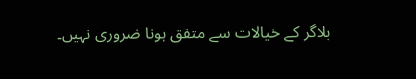بلاگر کے خیالات سے متفق ہونا ضروری نہیں۔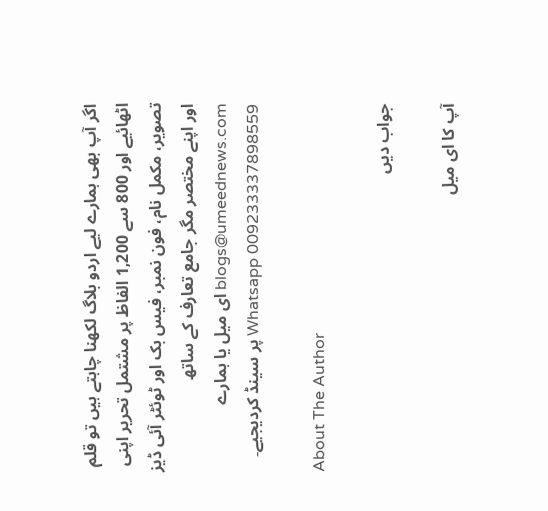اگر آپ بھی ہمارے لیے اردو بلاگ لکھنا چاہتے ہیں تو قلم اٹھائیے اور 800 سے 1,200 الفاظ پر مشتمل تحریر اپنی تصویر، مکمل نام، فون نمبر، فیس بک اور ٹوئٹر آئی ڈیز اور اپنے مختصر مگر جامع تعارف کے ساتھ blogs@umeednews.com ای میل یا ہمارے Whatsapp 009233337898559 پر سینڈ کردیجیے۔

About The Author

جواب دیں

آپ کا ای میل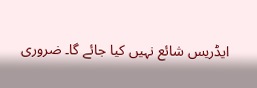ایڈریس شائع نہیں کیا جائے گا۔ ضروری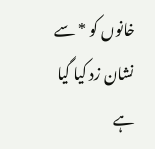خانوں کو * سے نشان زد کیا گیا ہے